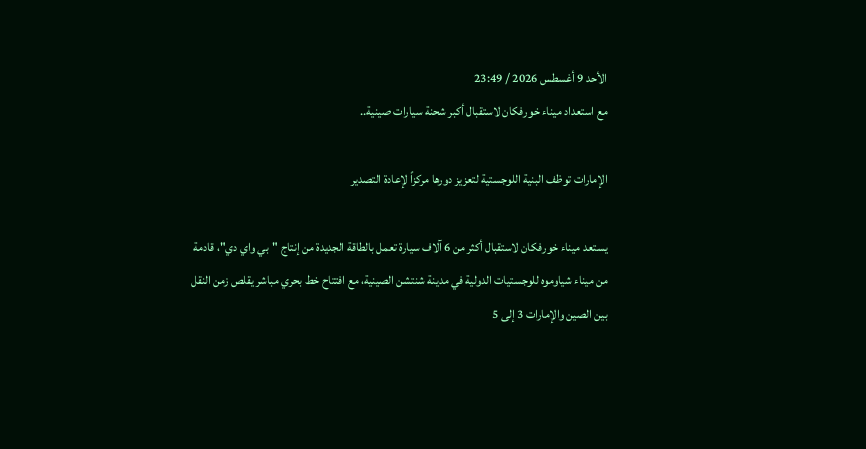الأحد 9 أغسطس 2026 / 23:49
مع استعداد ميناء خورفكان لاستقبال أكبر شحنة سيارات صينية..

الإمارات توظف البنية اللوجستية لتعزيز دورها مركزاً لإعادة التصدير

يستعد ميناء خورفكان لاستقبال أكثر من 6 آلاف سيارة تعمل بالطاقة الجديدة من إنتاج "بي واي دي"، قادمة من ميناء شياوموه للوجستيات الدولية في مدينة شنتشن الصينية، مع افتتاح خط بحري مباشر يقلص زمن النقل بين الصين والإمارات 3 إلى 5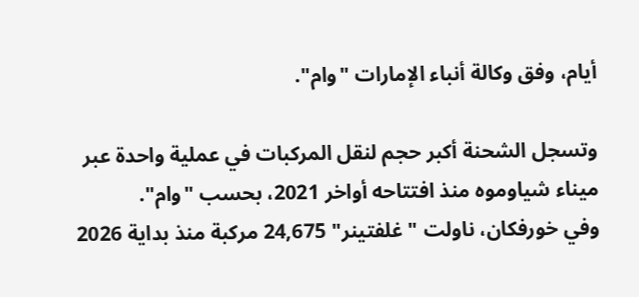أيام، وفق وكالة أنباء الإمارات "وام".

وتسجل الشحنة أكبر حجم لنقل المركبات في عملية واحدة عبر ميناء شياوموه منذ افتتاحه أواخر 2021، بحسب "وام".
وفي خورفكان، ناولت "غلفتينر" 24,675 مركبة منذ بداية 2026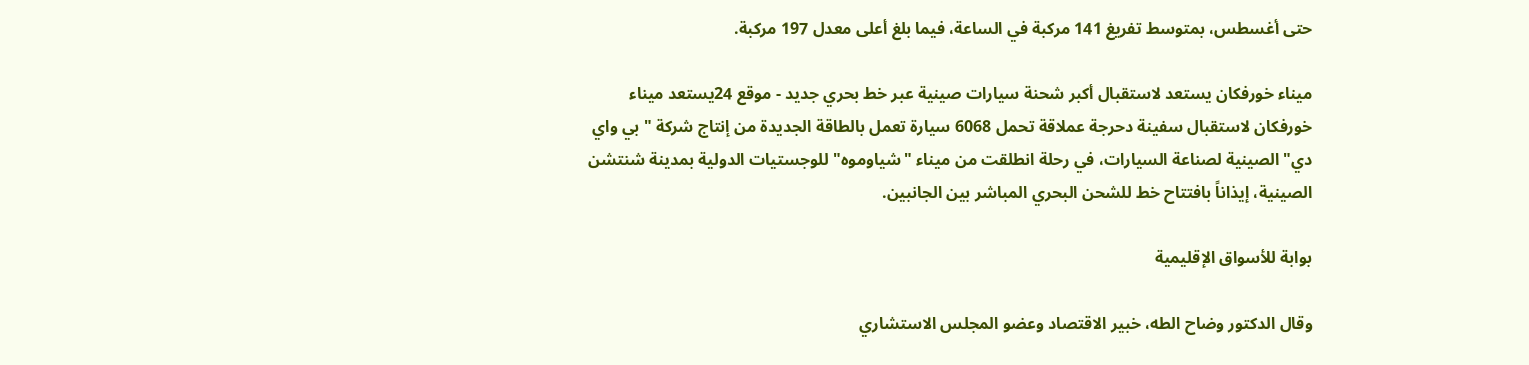حتى أغسطس، بمتوسط تفريغ 141 مركبة في الساعة، فيما بلغ أعلى معدل 197 مركبة.

ميناء خورفكان يستعد لاستقبال أكبر شحنة سيارات صينية عبر خط بحري جديد - موقع 24يستعد ميناء خورفكان لاستقبال سفينة دحرجة عملاقة تحمل 6068 سيارة تعمل بالطاقة الجديدة من إنتاج شركة "بي واي دي" الصينية لصناعة السيارات، في رحلة انطلقت من ميناء "شياوموه" للوجستيات الدولية بمدينة شنتشن الصينية، إيذاناً بافتتاح خط للشحن البحري المباشر بين الجانبين.

بوابة للأسواق الإقليمية

وقال الدكتور وضاح الطه، خبير الاقتصاد وعضو المجلس الاستشاري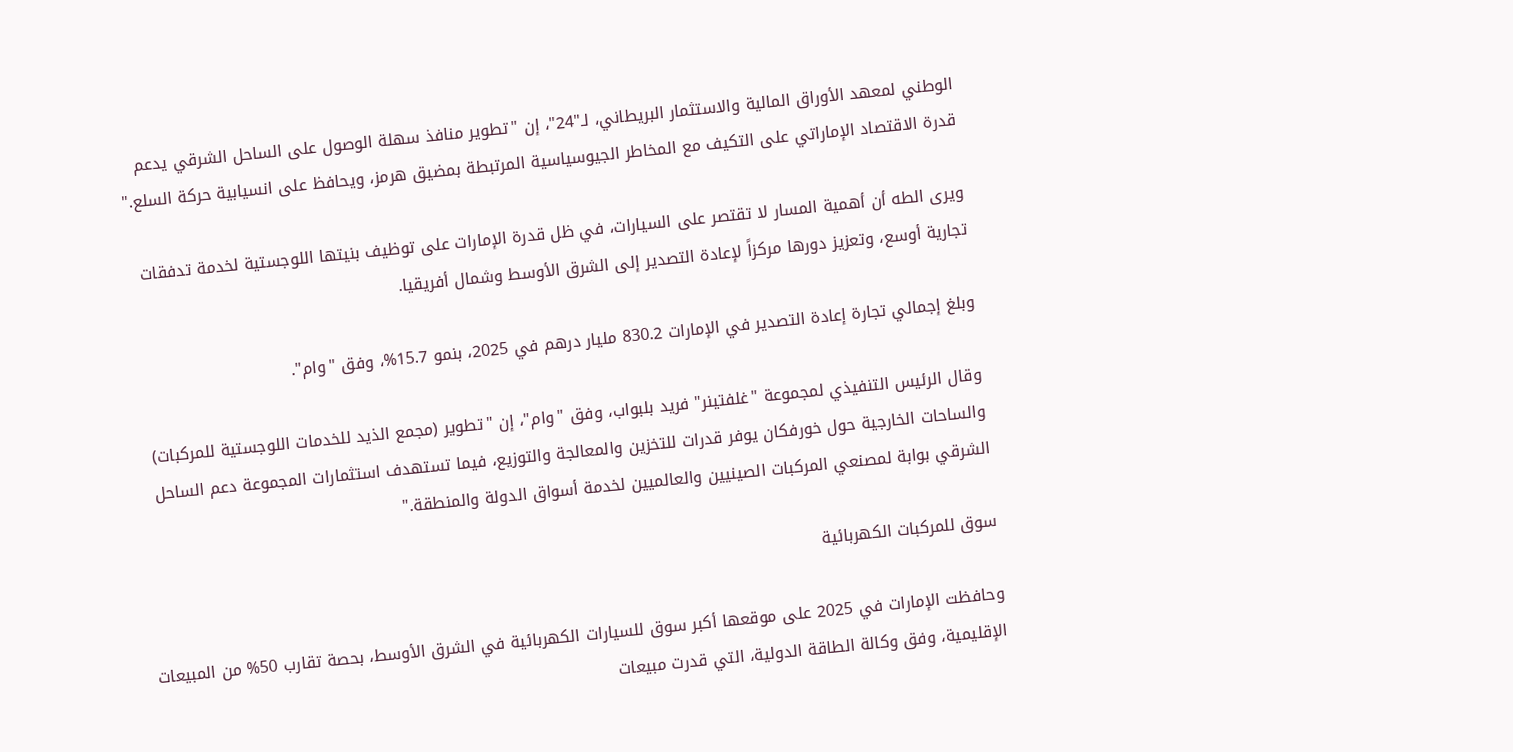الوطني لمعهد الأوراق المالية والاستثمار البريطاني، لـ"24"، إن "تطوير منافذ سهلة الوصول على الساحل الشرقي يدعم قدرة الاقتصاد الإماراتي على التكيف مع المخاطر الجيوسياسية المرتبطة بمضيق هرمز، ويحافظ على انسيابية حركة السلع."

ويرى الطه أن أهمية المسار لا تقتصر على السيارات، في ظل قدرة الإمارات على توظيف بنيتها اللوجستية لخدمة تدفقات تجارية أوسع، وتعزيز دورها مركزاً لإعادة التصدير إلى الشرق الأوسط وشمال أفريقيا.

وبلغ إجمالي تجارة إعادة التصدير في الإمارات 830.2 مليار درهم في 2025، بنمو 15.7%، وفق "وام".

وقال الرئيس التنفيذي لمجموعة "غلفتينر" فريد بلبواب، وفق "وام"، إن "تطوير (مجمع الذيد للخدمات اللوجستية للمركبات) والساحات الخارجية حول خورفكان يوفر قدرات للتخزين والمعالجة والتوزيع، فيما تستهدف استثمارات المجموعة دعم الساحل الشرقي بوابة لمصنعي المركبات الصينيين والعالميين لخدمة أسواق الدولة والمنطقة."

سوق للمركبات الكهربائية

وحافظت الإمارات في 2025 على موقعها أكبر سوق للسيارات الكهربائية في الشرق الأوسط، بحصة تقارب 50% من المبيعات الإقليمية، وفق وكالة الطاقة الدولية، التي قدرت مبيعات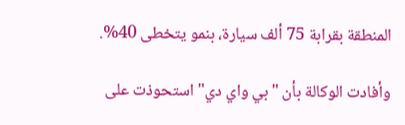المنطقة بقرابة 75 ألف سيارة، بنمو يتخطى 40%.

وأفادت الوكالة بأن "بي واي دي" استحوذت على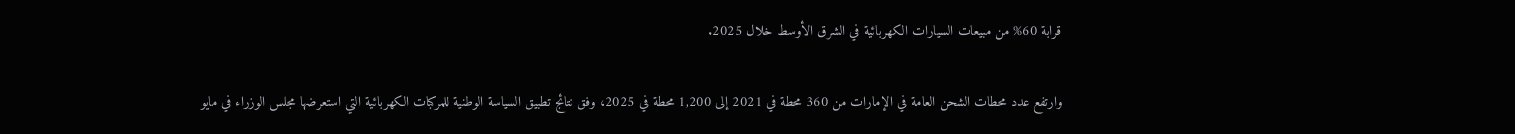قرابة 60% من مبيعات السيارات الكهربائية في الشرق الأوسط خلال 2025.

وارتفع عدد محطات الشحن العامة في الإمارات من 360 محطة في 2021 إلى 1,200 محطة في 2025، وفق نتائج تطبيق السياسة الوطنية للمركبات الكهربائية التي استعرضها مجلس الوزراء في مايو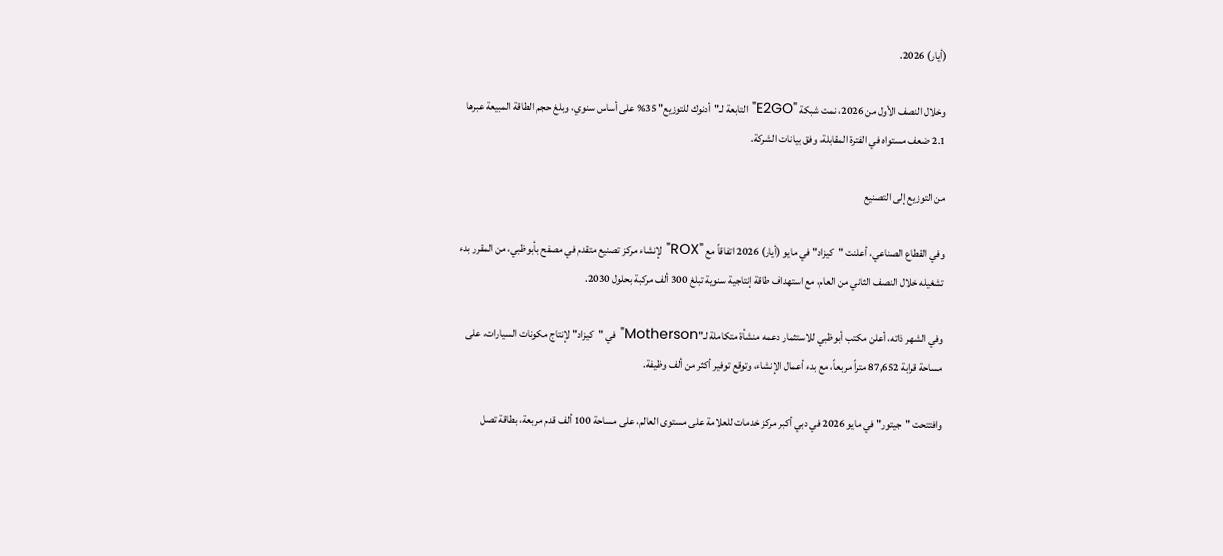(أيار) 2026.

وخلال النصف الأول من 2026، نمت شبكة "E2GO" التابعة لـ"أدنوك للتوزيع" 35% على أساس سنوي، وبلغ حجم الطاقة المبيعة عبرها 2.1 ضعف مستواه في الفترة المقابلة، وفق بيانات الشركة.

من التوزيع إلى التصنيع

وفي القطاع الصناعي، أعلنت "كيزاد" في مايو (أيار) 2026 اتفاقاً مع "ROX" لإنشاء مركز تصنيع متقدم في مصفح بأبوظبي، من المقرر بدء تشغيله خلال النصف الثاني من العام، مع استهداف طاقة إنتاجية سنوية تبلغ 300 ألف مركبة بحلول 2030.

وفي الشهر ذاته، أعلن مكتب أبوظبي للاستثمار دعمه منشأة متكاملة لـ"Motherson" في "كيزاد" لإنتاج مكونات السيارات، على مساحة قرابة 87,652 متراً مربعاً، مع بدء أعمال الإنشاء، وتوقع توفير أكثر من ألف وظيفة.

وافتتحت "جيتور" في مايو 2026 في دبي أكبر مركز خدمات للعلامة على مستوى العالم، على مساحة 100 ألف قدم مربعة، بطاقة تصل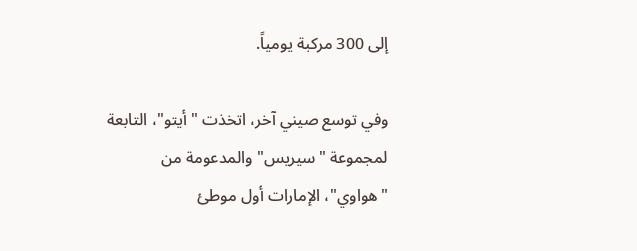إلى 300 مركبة يومياً.

وفي توسع صيني آخر، اتخذت "أيتو"، التابعة لمجموعة "سيريس" والمدعومة من "هواوي"، الإمارات أول موطئ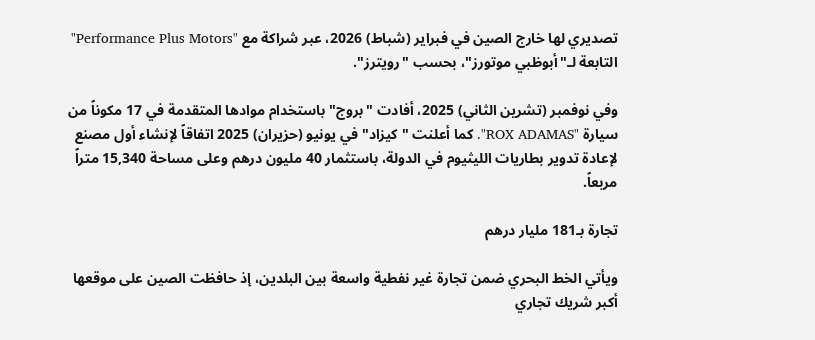تصديري لها خارج الصين في فبراير (شباط) 2026، عبر شراكة مع "Performance Plus Motors" التابعة لـ"أبوظبي موتورز"، بحسب "رويترز".

وفي نوفمبر (تشرين الثاني) 2025، أفادت "بروج" باستخدام موادها المتقدمة في 17 مكوناً من سيارة "ROX ADAMAS". كما أعلنت "كيزاد" في يونيو (حزيران) 2025 اتفاقاً لإنشاء أول مصنع لإعادة تدوير بطاريات الليثيوم في الدولة، باستثمار 40 مليون درهم وعلى مساحة 15,340 متراً مربعاً.

تجارة بـ181 مليار درهم

ويأتي الخط البحري ضمن تجارة غير نفطية واسعة بين البلدين، إذ حافظت الصين على موقعها أكبر شريك تجاري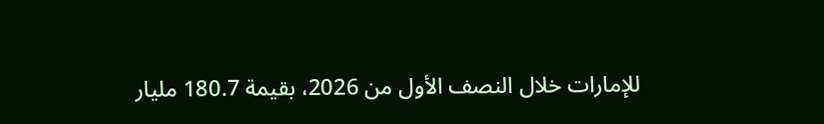للإمارات خلال النصف الأول من 2026، بقيمة 180.7 مليار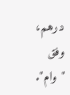درهم، وفق "وام".